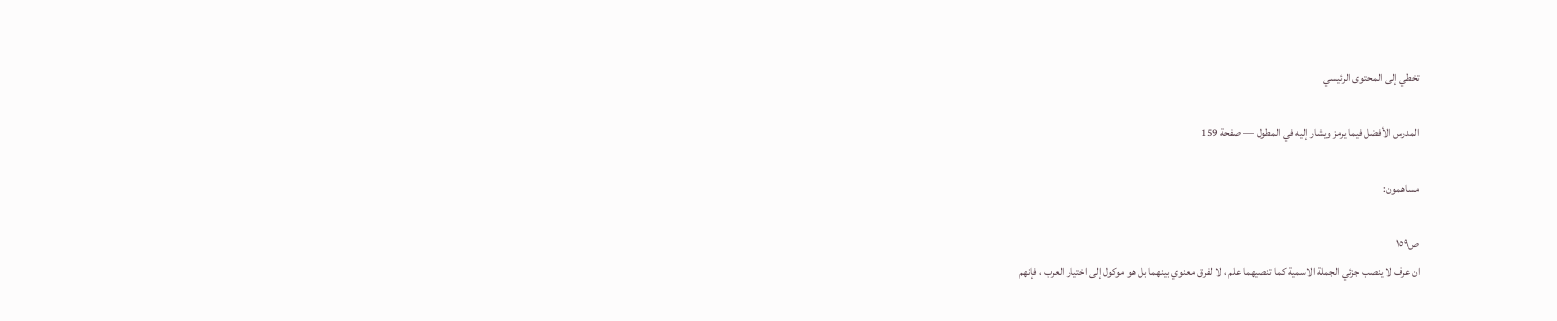تخطي إلى المحتوى الرئيسي

المدرس الأفضل فيما يرمز ويشار إليه في المطول — صفحة 159

مساهمون:

ص١٥٩
ان عرف لا ينصب جزئي الجملة الاسمية كما تنصيهما علم ، لا لفرق معنوي بينهما بل هو موكول إلى اختيار العرب ، فإنهم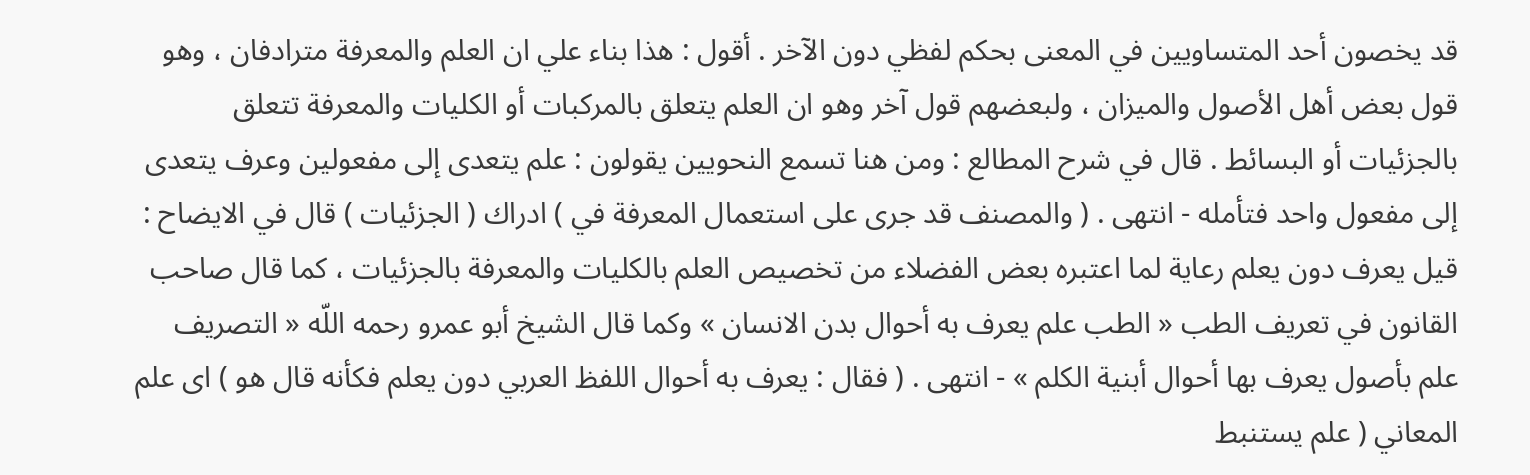قد يخصون أحد المتساويين في المعنى بحكم لفظي دون الآخر . أقول : هذا بناء علي ان العلم والمعرفة مترادفان ، وهو قول بعض أهل الأصول والميزان ، ولبعضهم قول آخر وهو ان العلم يتعلق بالمركبات أو الكليات والمعرفة تتعلق بالجزئيات أو البسائط . قال في شرح المطالع : ومن هنا تسمع النحويين يقولون : علم يتعدى إلى مفعولين وعرف يتعدى إلى مفعول واحد فتأمله - انتهى . ( والمصنف قد جرى على استعمال المعرفة في ) ادراك ( الجزئيات ) قال في الايضاح : قيل يعرف دون يعلم رعاية لما اعتبره بعض الفضلاء من تخصيص العلم بالكليات والمعرفة بالجزئيات ، كما قال صاحب القانون في تعريف الطب « الطب علم يعرف به أحوال بدن الانسان » وكما قال الشيخ أبو عمرو رحمه اللّه « التصريف علم بأصول يعرف بها أحوال أبنية الكلم » - انتهى . ( فقال : يعرف به أحوال اللفظ العربي دون يعلم فكأنه قال هو ) اى علم المعاني ( علم يستنبط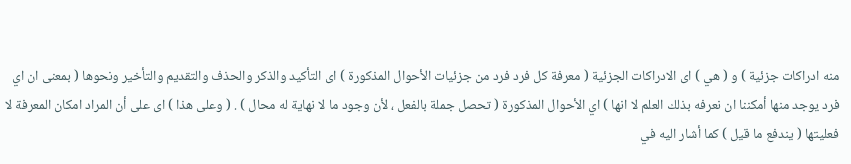منه ادراكات جزئية ) و ( هي ) اى الادراكات الجزئية ( معرفة كل فرد فرد من جزئيات الأحوال المذكورة ) اى التأكيد والذكر والحذف والتقديم والتأخير ونحوها ( بمعنى ان اي فرد يوجد منها أمكننا ان نعرفه بذلك العلم لا انها ) اي الأحوال المذكورة ( تحصل جملة بالفعل ، لأن وجود ما لا نهاية له محال ) . ( وعلى هذا ) اى على أن المراد امكان المعرفة لا فعليتها ( يندفع ما قيل ) كما أشار اليه في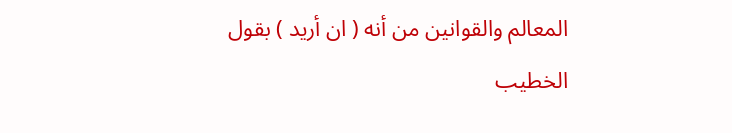المعالم والقوانين من أنه ( ان أريد ) بقول الخطيب